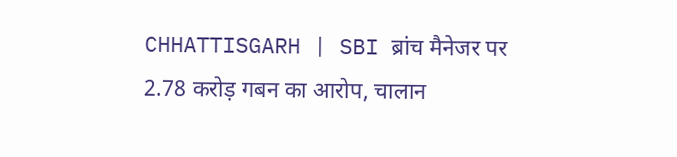CHHATTISGARH | SBI ब्रांच मैनेजर पर 2.78 करोड़ गबन का आरोप, चालान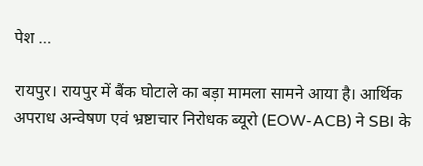पेश …

रायपुर। रायपुर में बैंक घोटाले का बड़ा मामला सामने आया है। आर्थिक अपराध अन्वेषण एवं भ्रष्टाचार निरोधक ब्यूरो (EOW-ACB) ने SBI के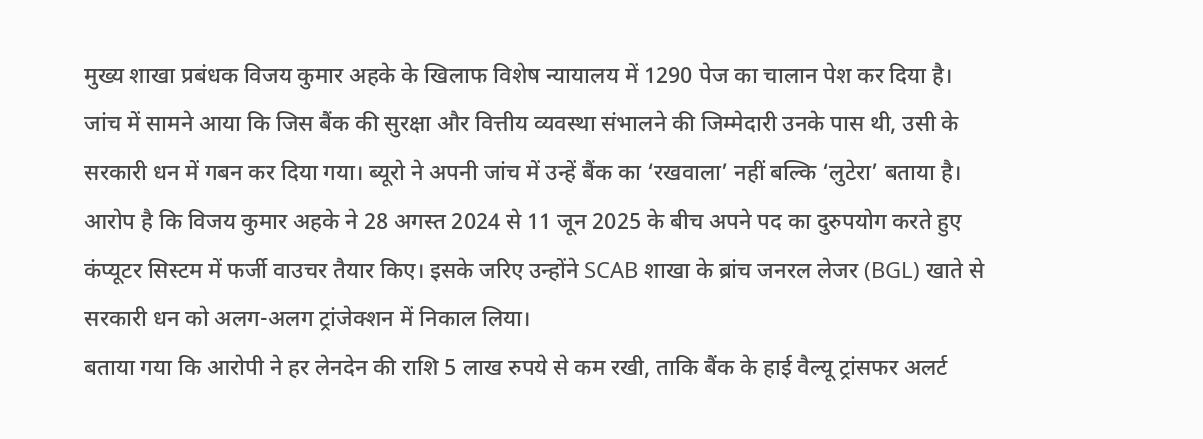मुख्य शाखा प्रबंधक विजय कुमार अहके के खिलाफ विशेष न्यायालय में 1290 पेज का चालान पेश कर दिया है।
जांच में सामने आया कि जिस बैंक की सुरक्षा और वित्तीय व्यवस्था संभालने की जिम्मेदारी उनके पास थी, उसी के सरकारी धन में गबन कर दिया गया। ब्यूरो ने अपनी जांच में उन्हें बैंक का ‘रखवाला’ नहीं बल्कि ‘लुटेरा’ बताया है।
आरोप है कि विजय कुमार अहके ने 28 अगस्त 2024 से 11 जून 2025 के बीच अपने पद का दुरुपयोग करते हुए कंप्यूटर सिस्टम में फर्जी वाउचर तैयार किए। इसके जरिए उन्होंने SCAB शाखा के ब्रांच जनरल लेजर (BGL) खाते से सरकारी धन को अलग-अलग ट्रांजेक्शन में निकाल लिया।
बताया गया कि आरोपी ने हर लेनदेन की राशि 5 लाख रुपये से कम रखी, ताकि बैंक के हाई वैल्यू ट्रांसफर अलर्ट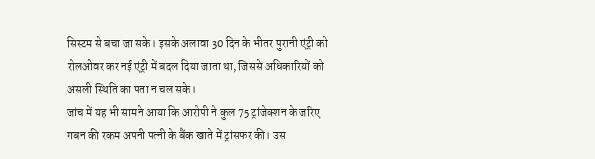सिस्टम से बचा जा सके। इसके अलावा 30 दिन के भीतर पुरानी एंट्री को रोलओवर कर नई एंट्री में बदल दिया जाता था, जिससे अधिकारियों को असली स्थिति का पता न चल सके।
जांच में यह भी सामने आया कि आरोपी ने कुल 75 ट्रांजेक्शन के जरिए गबन की रकम अपनी पत्नी के बैंक खाते में ट्रांसफर की। उस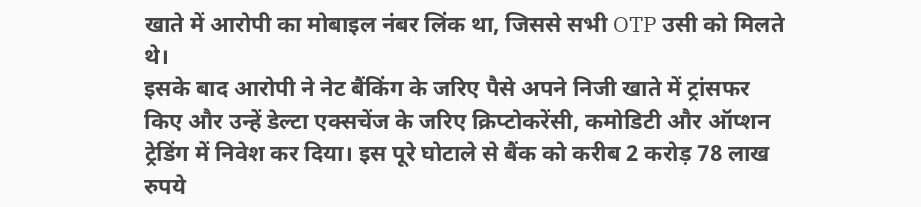खाते में आरोपी का मोबाइल नंबर लिंक था, जिससे सभी OTP उसी को मिलते थे।
इसके बाद आरोपी ने नेट बैंकिंग के जरिए पैसे अपने निजी खाते में ट्रांसफर किए और उन्हें डेल्टा एक्सचेंज के जरिए क्रिप्टोकरेंसी, कमोडिटी और ऑप्शन ट्रेडिंग में निवेश कर दिया। इस पूरे घोटाले से बैंक को करीब 2 करोड़ 78 लाख रुपये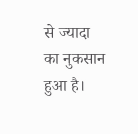से ज्यादा का नुकसान हुआ है।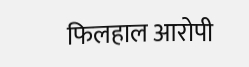फिलहाल आरोपी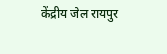केंद्रीय जेल रायपुर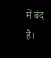में बंद है।